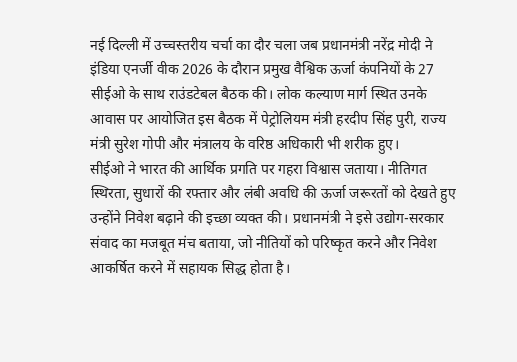नई दिल्ली में उच्चस्तरीय चर्चा का दौर चला जब प्रधानमंत्री नरेंद्र मोदी ने इंडिया एनर्जी वीक 2026 के दौरान प्रमुख वैश्विक ऊर्जा कंपनियों के 27 सीईओ के साथ राउंडटेबल बैठक की। लोक कल्याण मार्ग स्थित उनके आवास पर आयोजित इस बैठक में पेट्रोलियम मंत्री हरदीप सिंह पुरी, राज्य मंत्री सुरेश गोपी और मंत्रालय के वरिष्ठ अधिकारी भी शरीक हुए।
सीईओ ने भारत की आर्थिक प्रगति पर गहरा विश्वास जताया। नीतिगत स्थिरता, सुधारों की रफ्तार और लंबी अवधि की ऊर्जा जरूरतों को देखते हुए उन्होंने निवेश बढ़ाने की इच्छा व्यक्त की। प्रधानमंत्री ने इसे उद्योग-सरकार संवाद का मजबूत मंच बताया, जो नीतियों को परिष्कृत करने और निवेश आकर्षित करने में सहायक सिद्ध होता है।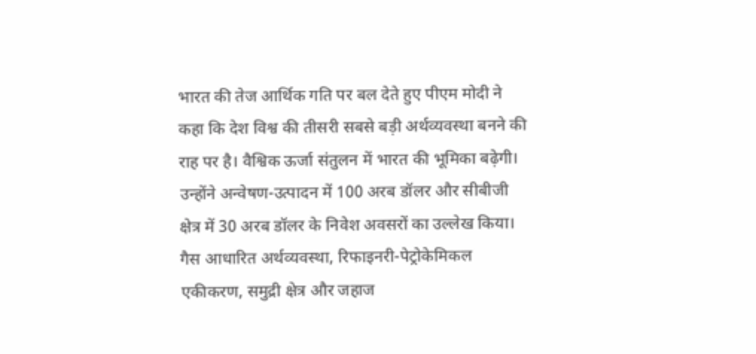भारत की तेज आर्थिक गति पर बल देते हुए पीएम मोदी ने कहा कि देश विश्व की तीसरी सबसे बड़ी अर्थव्यवस्था बनने की राह पर है। वैश्विक ऊर्जा संतुलन में भारत की भूमिका बढ़ेगी। उन्होंने अन्वेषण-उत्पादन में 100 अरब डॉलर और सीबीजी क्षेत्र में 30 अरब डॉलर के निवेश अवसरों का उल्लेख किया।
गैस आधारित अर्थव्यवस्था, रिफाइनरी-पेट्रोकेमिकल एकीकरण, समुद्री क्षेत्र और जहाज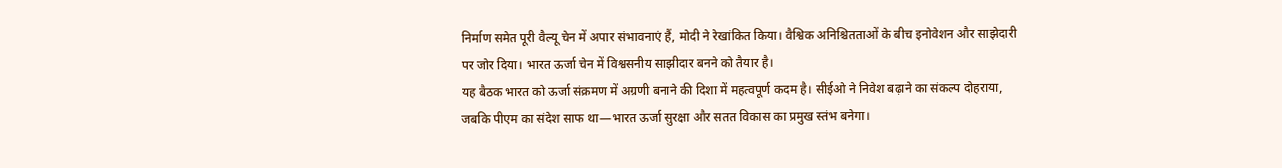निर्माण समेत पूरी वैल्यू चेन में अपार संभावनाएं हैं, मोदी ने रेखांकित किया। वैश्विक अनिश्चितताओं के बीच इनोवेशन और साझेदारी पर जोर दिया। भारत ऊर्जा चेन में विश्वसनीय साझीदार बनने को तैयार है।
यह बैठक भारत को ऊर्जा संक्रमण में अग्रणी बनाने की दिशा में महत्वपूर्ण कदम है। सीईओ ने निवेश बढ़ाने का संकल्प दोहराया, जबकि पीएम का संदेश साफ था—भारत ऊर्जा सुरक्षा और सतत विकास का प्रमुख स्तंभ बनेगा।